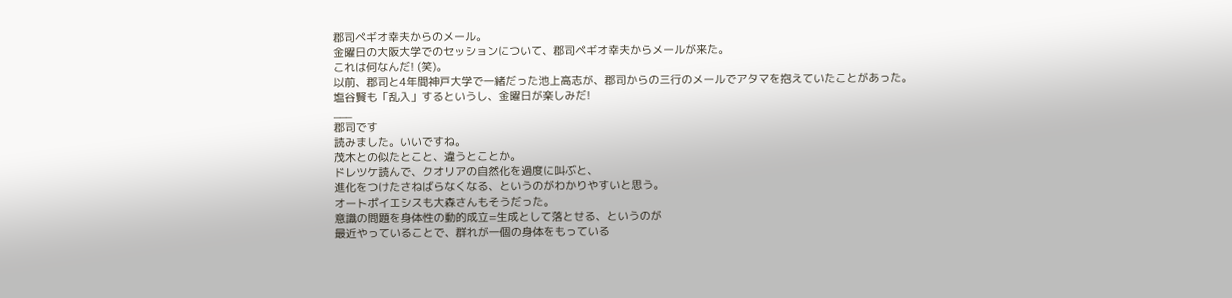郡司ペギオ幸夫からのメール。
金曜日の大阪大学でのセッションについて、郡司ペギオ幸夫からメールが来た。
これは何なんだ! (笑)。
以前、郡司と4年間神戸大学で一緒だった池上高志が、郡司からの三行のメールでアタマを抱えていたことがあった。
塩谷賢も「乱入」するというし、金曜日が楽しみだ!
___
郡司です
読みました。いいですね。
茂木との似たとこと、違うとことか。
ドレツケ読んで、クオリアの自然化を過度に叫ぶと、
進化をつけたさねばらなくなる、というのがわかりやすいと思う。
オートポイエシスも大森さんもそうだった。
意識の問題を身体性の動的成立=生成として落とせる、というのが
最近やっていることで、群れが一個の身体をもっている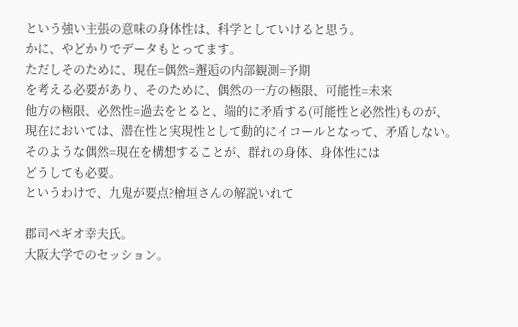という強い主張の意味の身体性は、科学としていけると思う。
かに、やどかりでデータもとってます。
ただしそのために、現在=偶然=邂逅の内部観測=予期
を考える必要があり、そのために、偶然の一方の極限、可能性=未来
他方の極限、必然性=過去をとると、端的に矛盾する(可能性と必然性)ものが、
現在においては、潜在性と実現性として動的にイコールとなって、矛盾しない。
そのような偶然=現在を構想することが、群れの身体、身体性には
どうしても必要。
というわけで、九鬼が要点?檜垣さんの解説いれて

郡司ペギオ幸夫氏。
大阪大学でのセッション。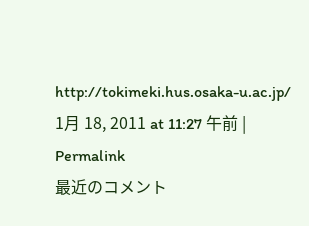http://tokimeki.hus.osaka-u.ac.jp/
1月 18, 2011 at 11:27 午前 | Permalink
最近のコメント